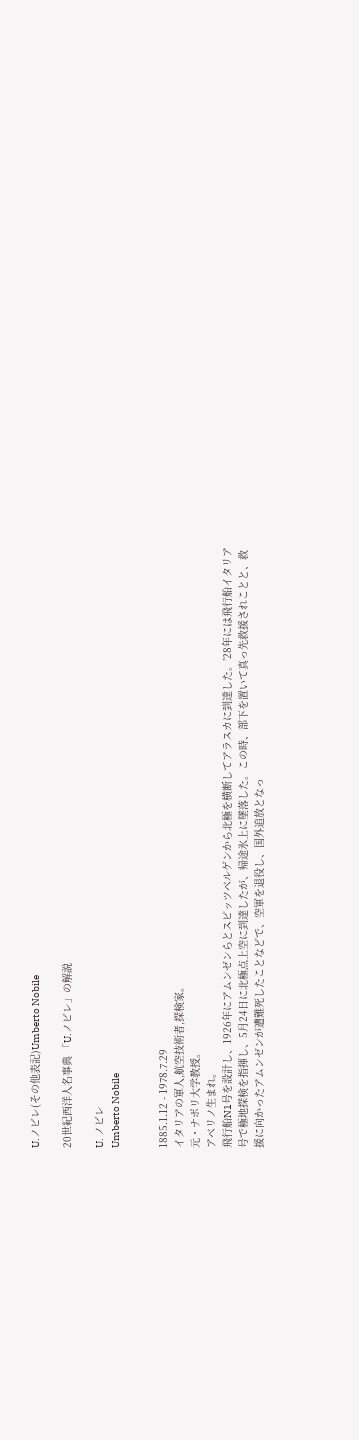U.ノビレ(その他表記)Umberto Nobile

20世紀西洋人名事典 「U.ノビレ」の解説

U. ノビレ
Umberto Nobile


1885.1.12 - 1978.7.29
イタリアの軍人,航空技術者,探検家。
元・ナポリ大学教授。
アベリノ生まれ。
飛行船N1号を設計し、1926年にアムンゼンらとスピッツベルゲンから北極を横断してアラスカに到達した。’28年には飛行船イタリア号で極地探検を指揮し、5月24日に北極点上空に到達したが、帰途氷上に墜落した。この時、部下を置いて真っ先救援されことと、救援に向かったアムンゼンが遭難死したことなどで、空軍を退役し、国外追放となっ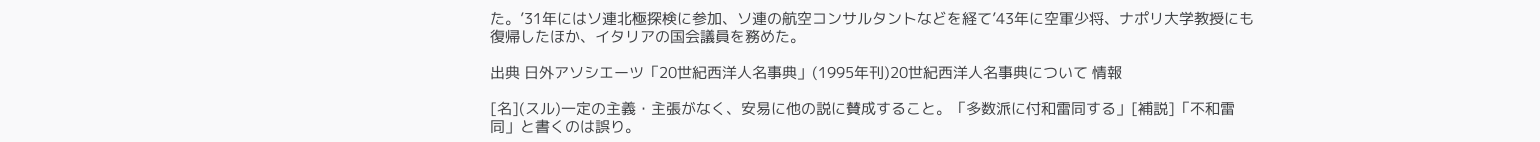た。’31年にはソ連北極探検に参加、ソ連の航空コンサルタントなどを経て’43年に空軍少将、ナポリ大学教授にも復帰したほか、イタリアの国会議員を務めた。

出典 日外アソシエーツ「20世紀西洋人名事典」(1995年刊)20世紀西洋人名事典について 情報

[名](スル)一定の主義・主張がなく、安易に他の説に賛成すること。「多数派に付和雷同する」[補説]「不和雷同」と書くのは誤り。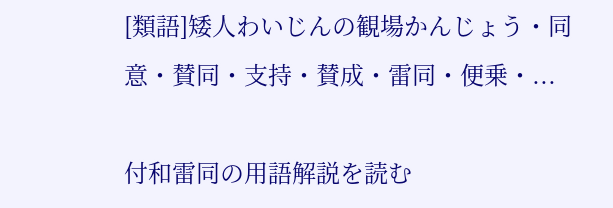[類語]矮人わいじんの観場かんじょう・同意・賛同・支持・賛成・雷同・便乗・...

付和雷同の用語解説を読む